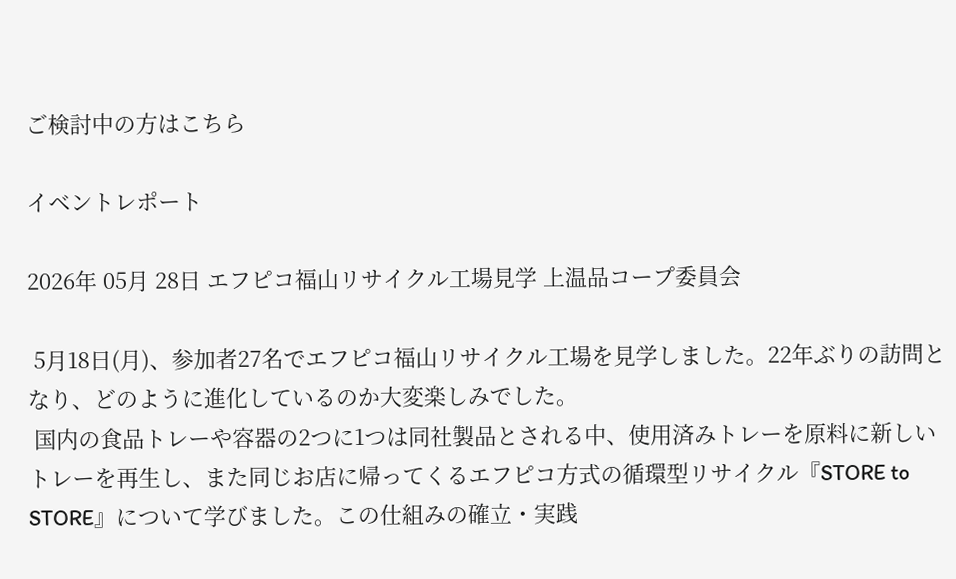ご検討中の方はこちら

イベントレポート

2026年 05月 28日 エフピコ福山リサイクル工場見学 上温品コープ委員会

 5月18日(月)、参加者27名でエフピコ福山リサイクル工場を見学しました。22年ぶりの訪問となり、どのように進化しているのか大変楽しみでした。
 国内の食品トレーや容器の2つに1つは同社製品とされる中、使用済みトレーを原料に新しいトレーを再生し、また同じお店に帰ってくるエフピコ方式の循環型リサイクル『STORE to STORE』について学びました。この仕組みの確立・実践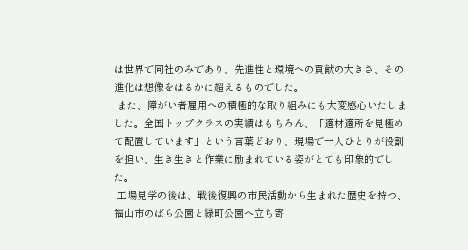は世界で同社のみであり、先進性と環境への貢献の大きさ、その進化は想像をはるかに超えるものでした。
 また、障がい者雇用への積極的な取り組みにも大変感心いたしました。全国トップクラスの実績はもちろん、「適材適所を見極めて配置しています」という言葉どおり、現場で一人ひとりが役割を担い、生き生きと作業に励まれている姿がとても印象的でした。
 工場見学の後は、戦後復興の市民活動から生まれた歴史を持つ、福山市のばら公園と緑町公園へ立ち寄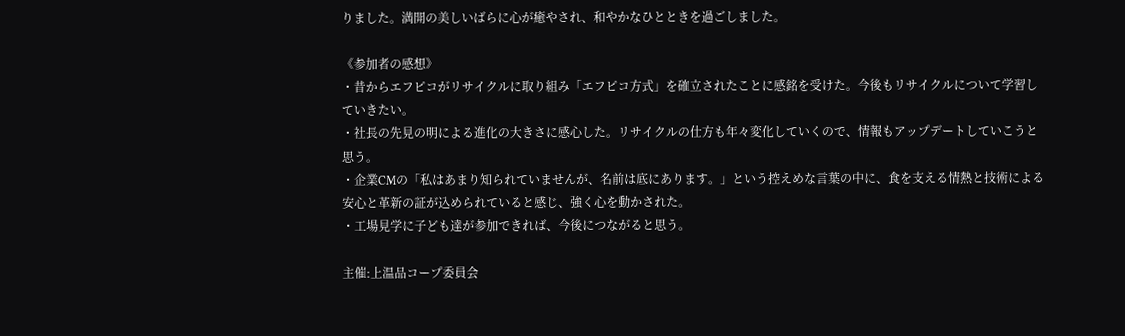りました。満開の美しいばらに心が癒やされ、和やかなひとときを過ごしました。

《参加者の感想》
・昔からエフピコがリサイクルに取り組み「エフピコ方式」を確立されたことに感銘を受けた。今後もリサイクルについて学習していきたい。
・社長の先見の明による進化の大きさに感心した。リサイクルの仕方も年々変化していくので、情報もアップデートしていこうと思う。
・企業CMの「私はあまり知られていませんが、名前は底にあります。」という控えめな言葉の中に、食を支える情熱と技術による安心と革新の証が込められていると感じ、強く心を動かされた。
・工場見学に子ども達が参加できれば、今後につながると思う。

主催:上温品コープ委員会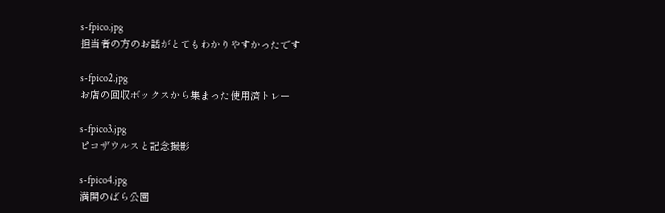s-fpico.jpg
担当者の方のお話がとてもわかりやすかったです

s-fpico2.jpg
お店の回収ボックスから集まった使用済トレー

s-fpico3.jpg
ピコザウルスと記念撮影

s-fpico4.jpg
満開のばら公園